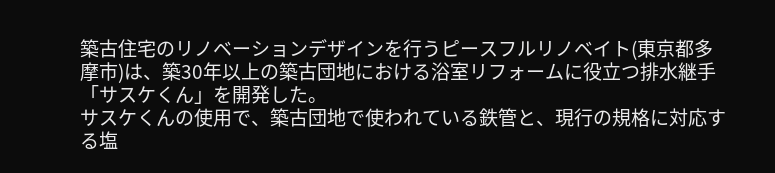築古住宅のリノベーションデザインを行うピースフルリノベイト(東京都多摩市)は、築30年以上の築古団地における浴室リフォームに役立つ排水継手「サスケくん」を開発した。
サスケくんの使用で、築古団地で使われている鉄管と、現行の規格に対応する塩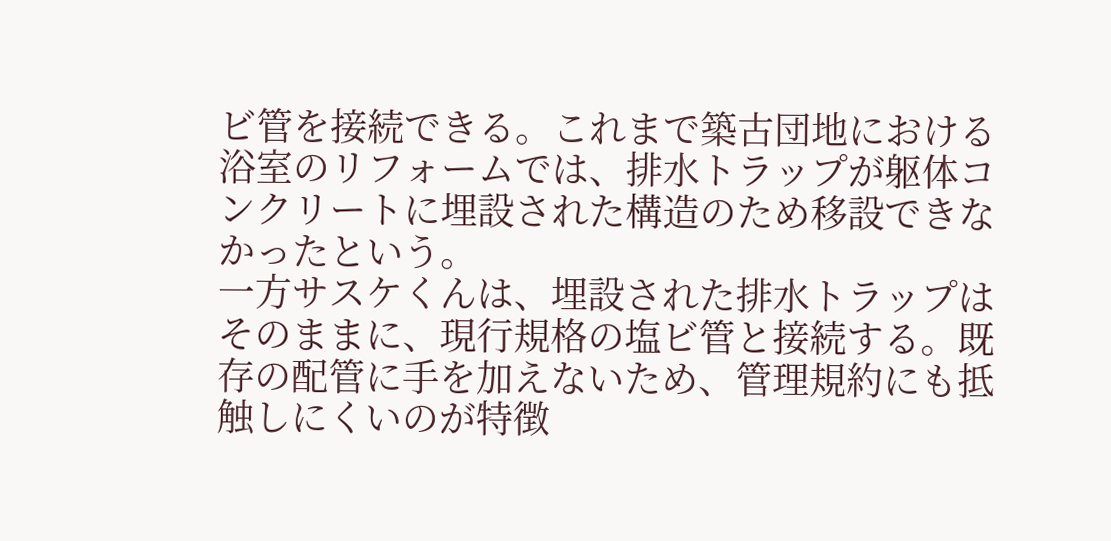ビ管を接続できる。これまで築古団地における浴室のリフォームでは、排水トラップが躯体コンクリートに埋設された構造のため移設できなかったという。
一方サスケくんは、埋設された排水トラップはそのままに、現行規格の塩ビ管と接続する。既存の配管に手を加えないため、管理規約にも抵触しにくいのが特徴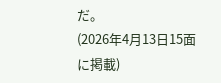だ。
(2026年4月13日15面に掲載)